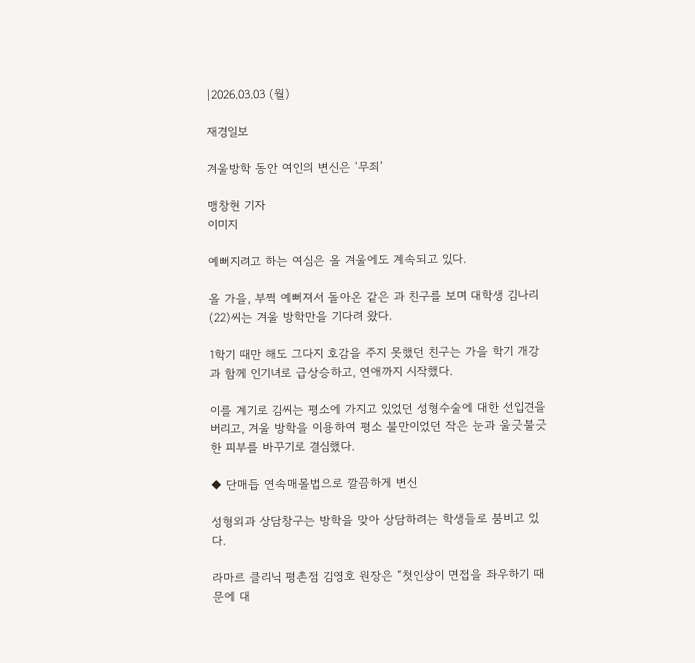|2026.03.03 (월)

재경일보

겨울방학 동안 여인의 변신은 ‘무죄’

맹창현 기자
이미지

예뻐지려고 하는 여심은 올 겨울에도 계속되고 있다.

올 가을, 부쩍 예뻐져서 돌아온 같은 과 친구를 보며 대학생 김나리(22)씨는 겨울 방학만을 기다려 왔다.

1학기 때만 해도 그다지 호감을 주지 못했던 친구는 가을 학기 개강과 함께 인기녀로 급상승하고, 연애까지 시작했다.

이를 계기로 김씨는 평소에 가지고 있었던 성형수술에 대한 선입견을 버리고, 겨울 방학을 이용하여 평소 불만이었던 작은 눈과 울긋불긋한 피부를 바꾸기로 결심했다.

◆ 단매듭 연속매몰법으로 깔끔하게 변신

성형외과 상담창구는 방학을 맞아 상담하려는 학생들로 붐비고 있다.

라마르 클리닉 평촌점 김영호 원장은 “첫인상이 면접을 좌우하기 때문에 대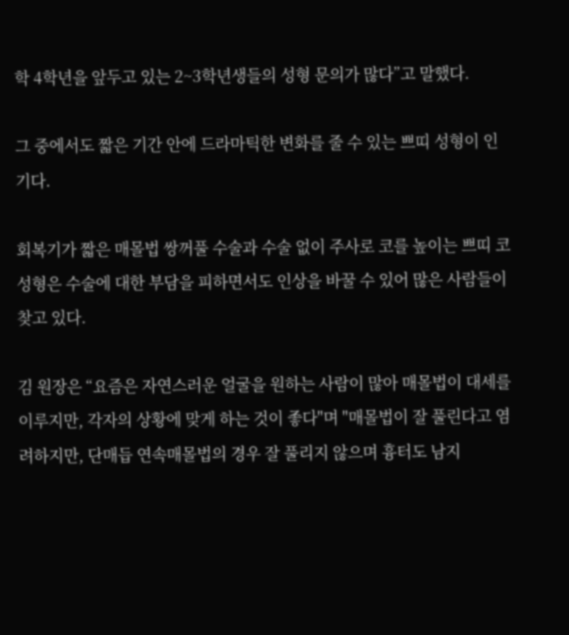학 4학년을 앞두고 있는 2~3학년생들의 성형 문의가 많다”고 말했다.

그 중에서도 짧은 기간 안에 드라마틱한 변화를 줄 수 있는 쁘띠 성형이 인기다.

회복기가 짧은 매몰법 쌍꺼풀 수술과 수술 없이 주사로 코를 높이는 쁘띠 코 성형은 수술에 대한 부담을 피하면서도 인상을 바꿀 수 있어 많은 사람들이 찾고 있다.

김 원장은 “요즘은 자연스러운 얼굴을 원하는 사람이 많아 매몰법이 대세를 이루지만, 각자의 상황에 맞게 하는 것이 좋다"며 "매몰법이 잘 풀린다고 염려하지만, 단매듭 연속매몰법의 경우 잘 풀리지 않으며 흉터도 남지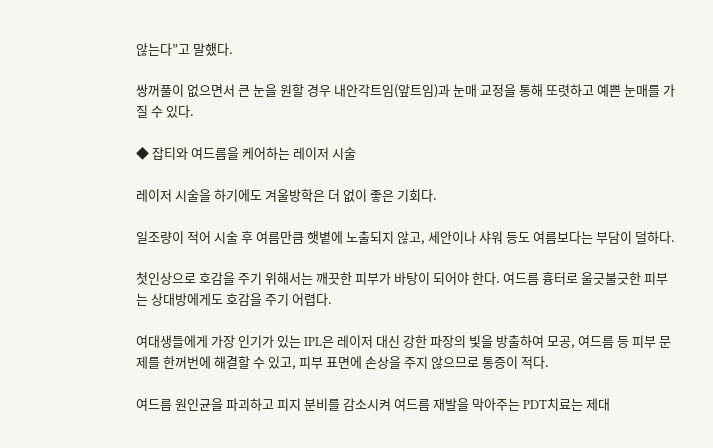않는다”고 말했다.

쌍꺼풀이 없으면서 큰 눈을 원할 경우 내안각트임(앞트임)과 눈매 교정을 통해 또렷하고 예쁜 눈매를 가질 수 있다.

◆ 잡티와 여드름을 케어하는 레이저 시술

레이저 시술을 하기에도 겨울방학은 더 없이 좋은 기회다.

일조량이 적어 시술 후 여름만큼 햇볕에 노출되지 않고, 세안이나 샤워 등도 여름보다는 부담이 덜하다.

첫인상으로 호감을 주기 위해서는 깨끗한 피부가 바탕이 되어야 한다. 여드름 흉터로 울긋불긋한 피부는 상대방에게도 호감을 주기 어렵다.

여대생들에게 가장 인기가 있는 IPL은 레이저 대신 강한 파장의 빛을 방출하여 모공, 여드름 등 피부 문제를 한꺼번에 해결할 수 있고, 피부 표면에 손상을 주지 않으므로 통증이 적다.

여드름 원인균을 파괴하고 피지 분비를 감소시켜 여드름 재발을 막아주는 PDT치료는 제대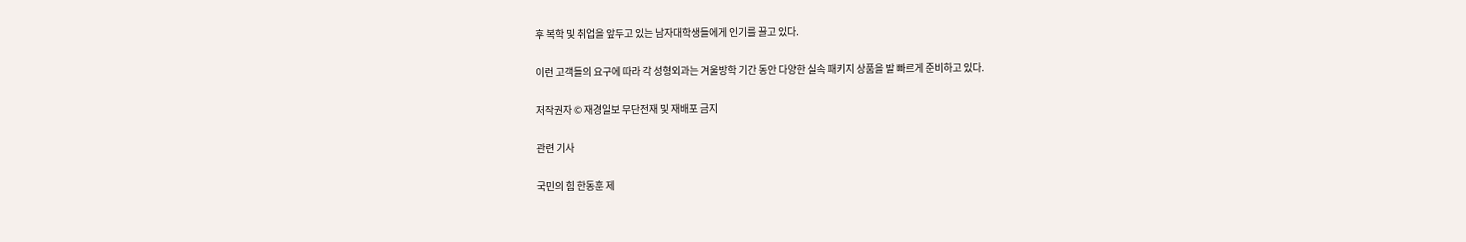후 복학 및 취업을 앞두고 있는 남자대학생들에게 인기를 끌고 있다.

이런 고객들의 요구에 따라 각 성형외과는 겨울방학 기간 동안 다양한 실속 패키지 상품을 발 빠르게 준비하고 있다.

저작권자 © 재경일보 무단전재 및 재배포 금지

관련 기사

국민의 힘 한동훈 제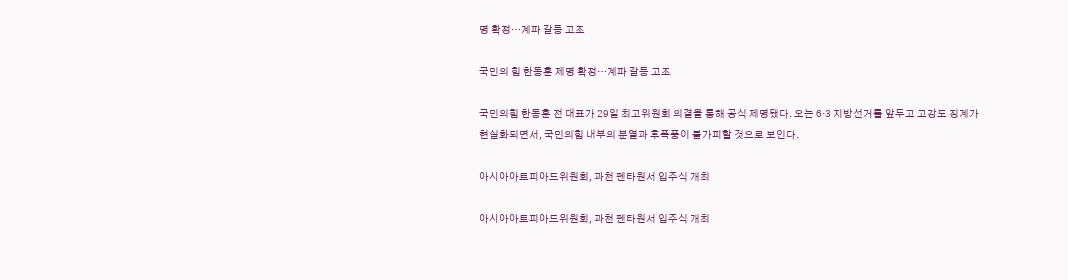명 확정…계파 갈등 고조

국민의 힘 한동훈 제명 확정…계파 갈등 고조

국민의힘 한동훈 전 대표가 29일 최고위원회 의결을 통해 공식 제명됐다. 오는 6·3 지방선거를 앞두고 고강도 징계가 현실화되면서, 국민의힘 내부의 분열과 후폭풍이 불가피할 것으로 보인다.

아시아아트피아드위원회, 과천 펜타원서 입주식 개최

아시아아트피아드위원회, 과천 펜타원서 입주식 개최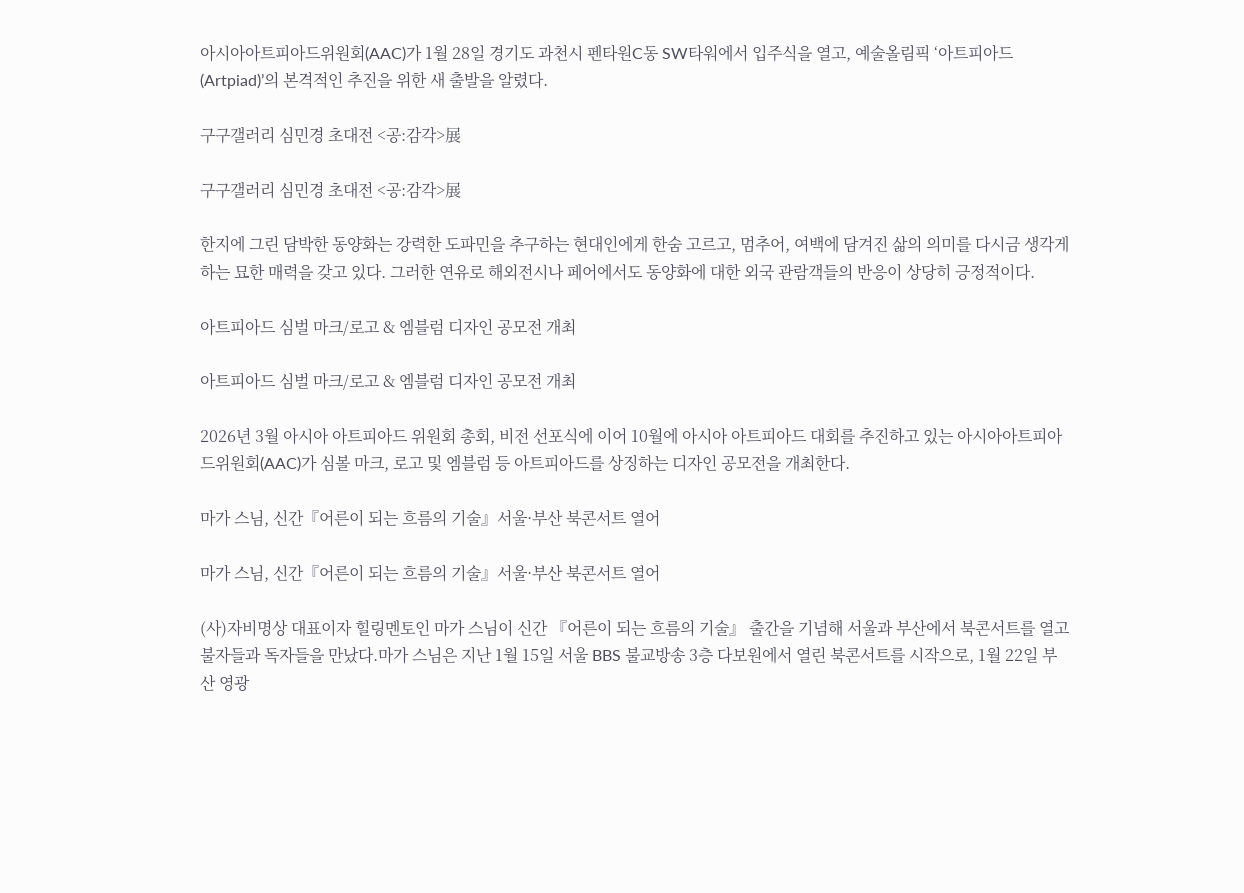아시아아트피아드위원회(AAC)가 1월 28일 경기도 과천시 펜타원C동 SW타워에서 입주식을 열고, 예술올림픽 ‘아트피아드(Artpiad)’의 본격적인 추진을 위한 새 출발을 알렸다.

구구갤러리 심민경 초대전 <공:감각>展

구구갤러리 심민경 초대전 <공:감각>展

한지에 그린 담박한 동양화는 강력한 도파민을 추구하는 현대인에게 한숨 고르고, 멈추어, 여백에 담겨진 삶의 의미를 다시금 생각게 하는 묘한 매력을 갖고 있다. 그러한 연유로 해외전시나 페어에서도 동양화에 대한 외국 관람객들의 반응이 상당히 긍정적이다.

아트피아드 심벌 마크/로고 & 엠블럼 디자인 공모전 개최

아트피아드 심벌 마크/로고 & 엠블럼 디자인 공모전 개최

2026년 3월 아시아 아트피아드 위원회 총회, 비전 선포식에 이어 10월에 아시아 아트피아드 대회를 추진하고 있는 아시아아트피아드위원회(AAC)가 심볼 마크, 로고 및 엠블럼 등 아트피아드를 상징하는 디자인 공모전을 개최한다.

마가 스님, 신간『어른이 되는 흐름의 기술』서울·부산 북콘서트 열어

마가 스님, 신간『어른이 되는 흐름의 기술』서울·부산 북콘서트 열어

(사)자비명상 대표이자 힐링멘토인 마가 스님이 신간 『어른이 되는 흐름의 기술』 출간을 기념해 서울과 부산에서 북콘서트를 열고 불자들과 독자들을 만났다.마가 스님은 지난 1월 15일 서울 BBS 불교방송 3층 다보원에서 열린 북콘서트를 시작으로, 1월 22일 부산 영광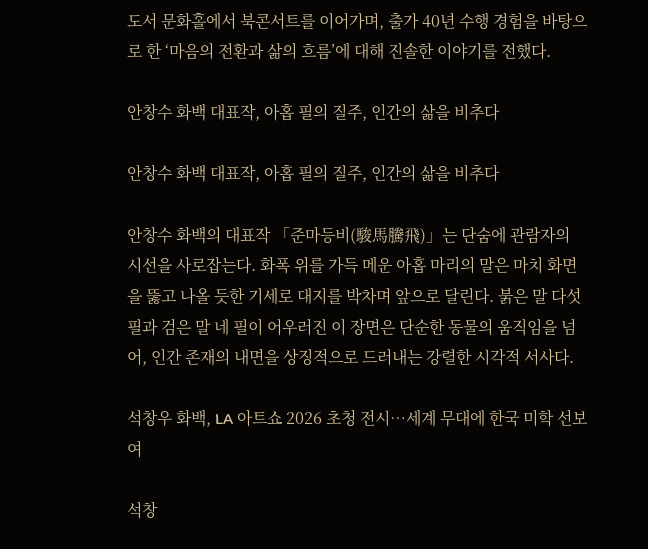도서 문화홀에서 북콘서트를 이어가며, 출가 40년 수행 경험을 바탕으로 한 ‘마음의 전환과 삶의 흐름’에 대해 진솔한 이야기를 전했다.

안창수 화백 대표작, 아홉 필의 질주, 인간의 삶을 비추다

안창수 화백 대표작, 아홉 필의 질주, 인간의 삶을 비추다

안창수 화백의 대표작 「준마등비(駿馬騰飛)」는 단숨에 관람자의 시선을 사로잡는다. 화폭 위를 가득 메운 아홉 마리의 말은 마치 화면을 뚫고 나올 듯한 기세로 대지를 박차며 앞으로 달린다. 붉은 말 다섯 필과 검은 말 네 필이 어우러진 이 장면은 단순한 동물의 움직임을 넘어, 인간 존재의 내면을 상징적으로 드러내는 강렬한 시각적 서사다.

석창우 화백, LA 아트쇼 2026 초청 전시…세계 무대에 한국 미학 선보여

석창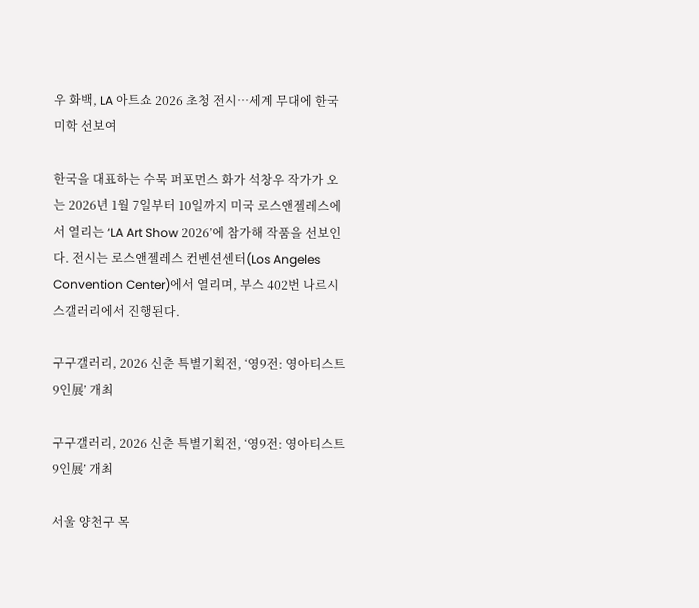우 화백, LA 아트쇼 2026 초청 전시…세계 무대에 한국 미학 선보여

한국을 대표하는 수묵 퍼포먼스 화가 석창우 작가가 오는 2026년 1월 7일부터 10일까지 미국 로스앤젤레스에서 열리는 ‘LA Art Show 2026’에 참가해 작품을 선보인다. 전시는 로스앤젤레스 컨벤션센터(Los Angeles Convention Center)에서 열리며, 부스 402번 나르시스갤러리에서 진행된다.

구구갤러리, 2026 신춘 특별기획전, ‘영9전: 영아티스트 9인展’ 개최

구구갤러리, 2026 신춘 특별기획전, ‘영9전: 영아티스트 9인展’ 개최

서울 양천구 목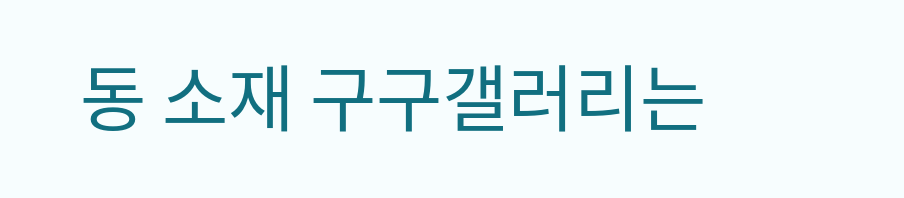동 소재 구구갤러리는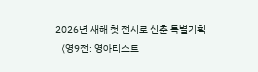2026년 새해 첫 전시로 신춘 특별기획 〈영9전: 영아티스트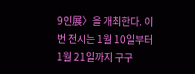9인展〉을 개최한다. 이번 전시는 1월 10일부터 1월 21일까지 구구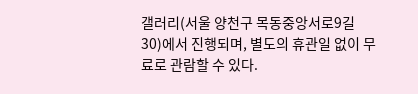갤러리(서울 양천구 목동중앙서로9길 30)에서 진행되며, 별도의 휴관일 없이 무료로 관람할 수 있다.